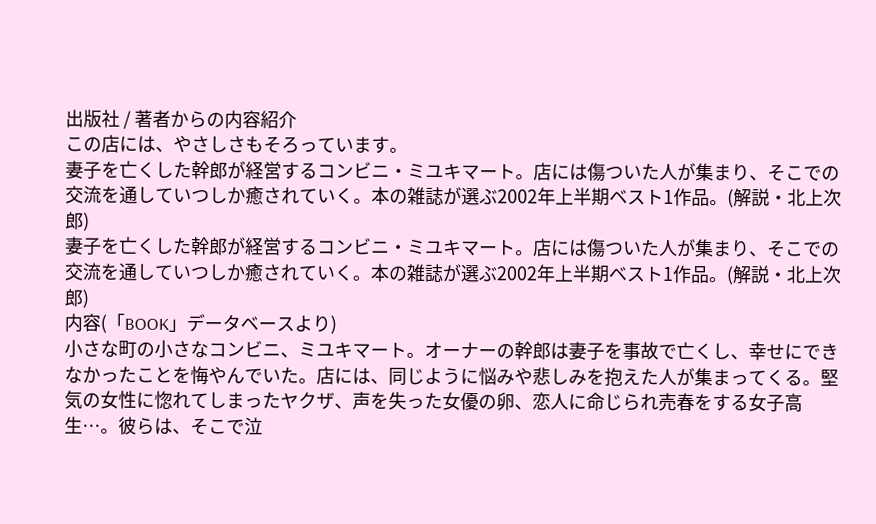出版社 / 著者からの内容紹介
この店には、やさしさもそろっています。
妻子を亡くした幹郎が経営するコンビニ・ミユキマート。店には傷ついた人が集まり、そこでの交流を通していつしか癒されていく。本の雑誌が選ぶ2002年上半期ベスト1作品。(解説・北上次郎)
妻子を亡くした幹郎が経営するコンビニ・ミユキマート。店には傷ついた人が集まり、そこでの交流を通していつしか癒されていく。本の雑誌が選ぶ2002年上半期ベスト1作品。(解説・北上次郎)
内容(「BOOK」データベースより)
小さな町の小さなコンビニ、ミユキマート。オーナーの幹郎は妻子を事故で亡くし、幸せにできなかったことを悔やんでいた。店には、同じように悩みや悲しみを抱えた人が集まってくる。堅気の女性に惚れてしまったヤクザ、声を失った女優の卵、恋人に命じられ売春をする女子高生…。彼らは、そこで泣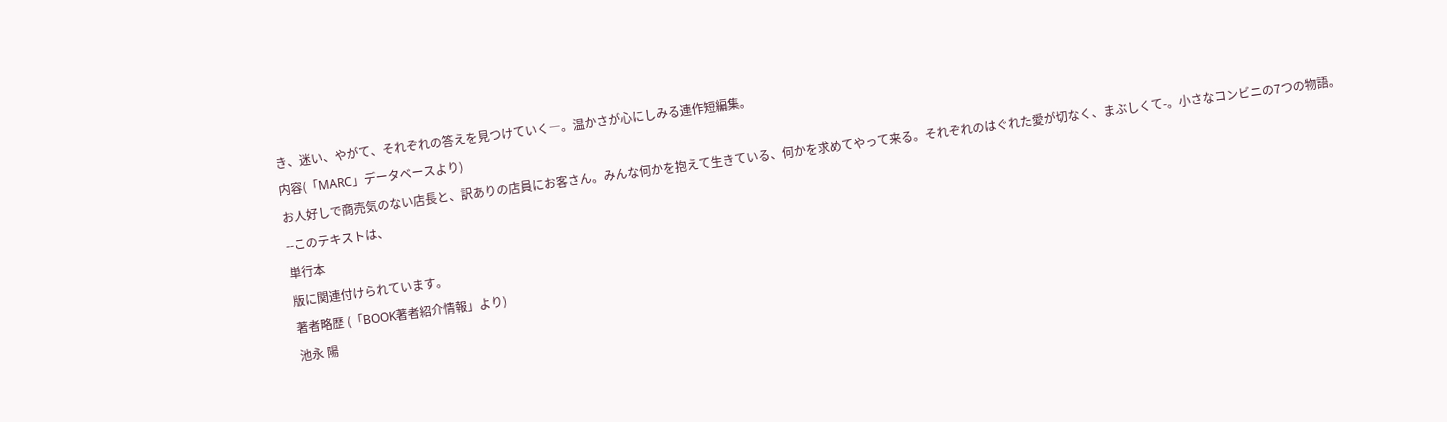き、迷い、やがて、それぞれの答えを見つけていく―。温かさが心にしみる連作短編集。
内容(「MARC」データベースより)
お人好しで商売気のない店長と、訳ありの店員にお客さん。みんな何かを抱えて生きている、何かを求めてやって来る。それぞれのはぐれた愛が切なく、まぶしくて-。小さなコンビニの7つの物語。
--このテキストは、
単行本
版に関連付けられています。
著者略歴 (「BOOK著者紹介情報」より)
池永 陽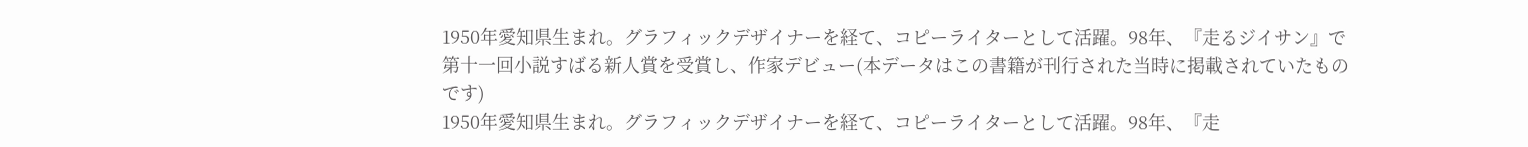1950年愛知県生まれ。グラフィックデザイナーを経て、コピーライターとして活躍。98年、『走るジイサン』で第十一回小説すばる新人賞を受賞し、作家デビュー(本データはこの書籍が刊行された当時に掲載されていたものです)
1950年愛知県生まれ。グラフィックデザイナーを経て、コピーライターとして活躍。98年、『走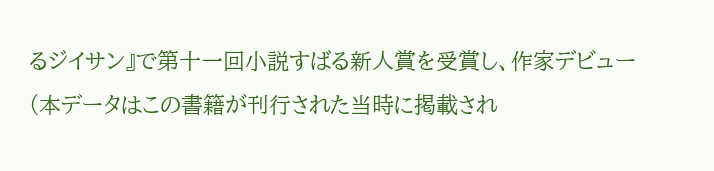るジイサン』で第十一回小説すばる新人賞を受賞し、作家デビュー(本データはこの書籍が刊行された当時に掲載され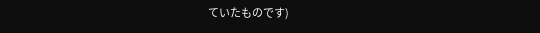ていたものです)